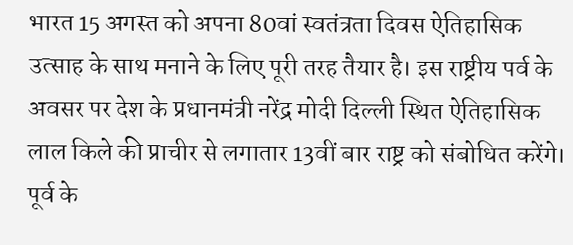भारत 15 अगस्त को अपना 80वां स्वतंत्रता दिवस ऐतिहासिक उत्साह के साथ मनाने के लिए पूरी तरह तैयार है। इस राष्ट्रीय पर्व के अवसर पर देश के प्रधानमंत्री नरेंद्र मोदी दिल्ली स्थित ऐतिहासिक लाल किले की प्राचीर से लगातार 13वीं बार राष्ट्र को संबोधित करेंगे। पूर्व के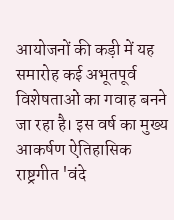आयोजनों की कड़ी में यह समारोह कई अभूतपूर्व विशेषताओं का गवाह बनने जा रहा है। इस वर्ष का मुख्य आकर्षण ऐतिहासिक राष्ट्रगीत 'वंदे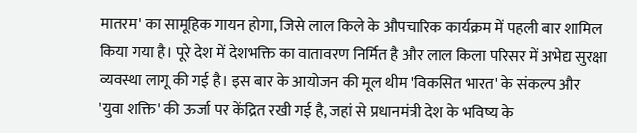मातरम' का सामूहिक गायन होगा, जिसे लाल किले के औपचारिक कार्यक्रम में पहली बार शामिल किया गया है। पूरे देश में देशभक्ति का वातावरण निर्मित है और लाल किला परिसर में अभेद्य सुरक्षा व्यवस्था लागू की गई है। इस बार के आयोजन की मूल थीम 'विकसित भारत' के संकल्प और 'युवा शक्ति' की ऊर्जा पर केंद्रित रखी गई है, जहां से प्रधानमंत्री देश के भविष्य के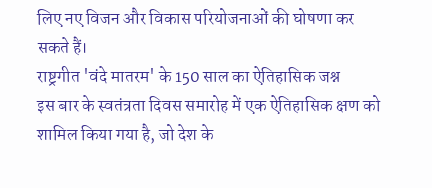लिए नए विजन और विकास परियोजनाओं की घोषणा कर सकते हैं।
राष्ट्रगीत 'वंदे मातरम' के 150 साल का ऐतिहासिक जश्न
इस बार के स्वतंत्रता दिवस समारोह में एक ऐतिहासिक क्षण को शामिल किया गया है, जो देश के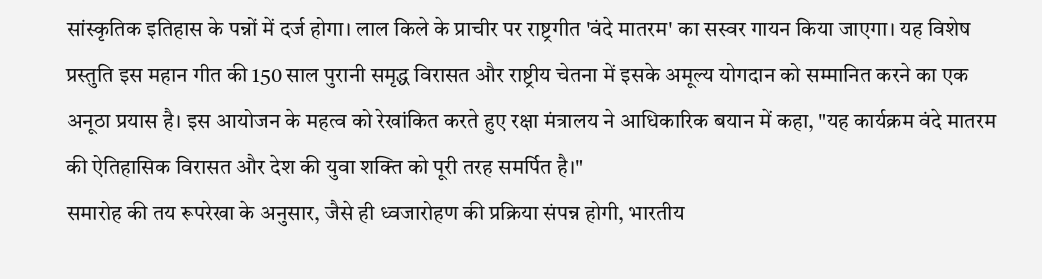सांस्कृतिक इतिहास के पन्नों में दर्ज होगा। लाल किले के प्राचीर पर राष्ट्रगीत 'वंदे मातरम' का सस्वर गायन किया जाएगा। यह विशेष प्रस्तुति इस महान गीत की 150 साल पुरानी समृद्ध विरासत और राष्ट्रीय चेतना में इसके अमूल्य योगदान को सम्मानित करने का एक अनूठा प्रयास है। इस आयोजन के महत्व को रेखांकित करते हुए रक्षा मंत्रालय ने आधिकारिक बयान में कहा, "यह कार्यक्रम वंदे मातरम की ऐतिहासिक विरासत और देश की युवा शक्ति को पूरी तरह समर्पित है।"
समारोह की तय रूपरेखा के अनुसार, जैसे ही ध्वजारोहण की प्रक्रिया संपन्न होगी, भारतीय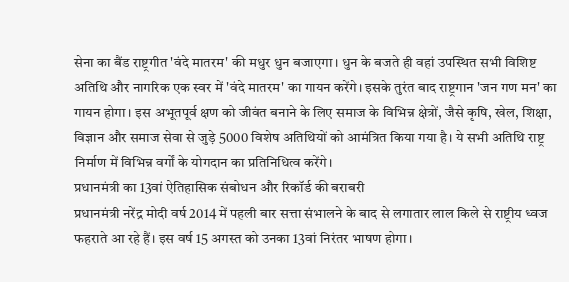सेना का बैंड राष्ट्रगीत 'वंदे मातरम' की मधुर धुन बजाएगा। धुन के बजते ही वहां उपस्थित सभी विशिष्ट अतिथि और नागरिक एक स्वर में 'वंदे मातरम' का गायन करेंगे। इसके तुरंत बाद राष्ट्रगान 'जन गण मन' का गायन होगा। इस अभूतपूर्व क्षण को जीवंत बनाने के लिए समाज के विभिन्न क्षेत्रों, जैसे कृषि, खेल, शिक्षा, विज्ञान और समाज सेवा से जुड़े 5000 विशेष अतिथियों को आमंत्रित किया गया है। ये सभी अतिथि राष्ट्र निर्माण में विभिन्न वर्गों के योगदान का प्रतिनिधित्व करेंगे।
प्रधानमंत्री का 13वां ऐतिहासिक संबोधन और रिकॉर्ड की बराबरी
प्रधानमंत्री नरेंद्र मोदी वर्ष 2014 में पहली बार सत्ता संभालने के बाद से लगातार लाल किले से राष्ट्रीय ध्वज फहराते आ रहे हैं। इस वर्ष 15 अगस्त को उनका 13वां निरंतर भाषण होगा।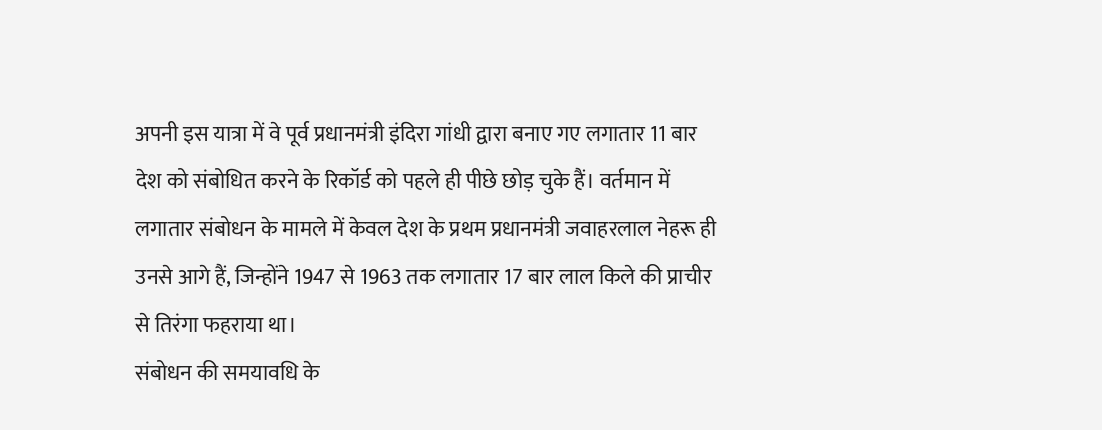अपनी इस यात्रा में वे पूर्व प्रधानमंत्री इंदिरा गांधी द्वारा बनाए गए लगातार 11 बार देश को संबोधित करने के रिकॉर्ड को पहले ही पीछे छोड़ चुके हैं। वर्तमान में लगातार संबोधन के मामले में केवल देश के प्रथम प्रधानमंत्री जवाहरलाल नेहरू ही उनसे आगे हैं, जिन्होंने 1947 से 1963 तक लगातार 17 बार लाल किले की प्राचीर से तिरंगा फहराया था।
संबोधन की समयावधि के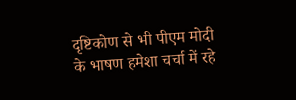दृष्टिकोण से भी पीएम मोदी के भाषण हमेशा चर्चा में रहे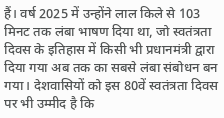हैं। वर्ष 2025 में उन्होंने लाल किले से 103 मिनट तक लंबा भाषण दिया था, जो स्वतंत्रता दिवस के इतिहास में किसी भी प्रधानमंत्री द्वारा दिया गया अब तक का सबसे लंबा संबोधन बन गया। देशवासियों को इस 80वें स्वतंत्रता दिवस पर भी उम्मीद है कि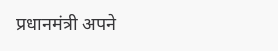प्रधानमंत्री अपने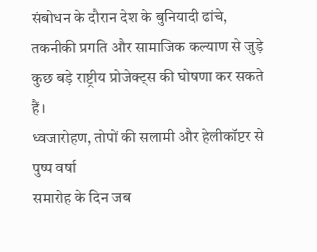संबोधन के दौरान देश के बुनियादी ढांचे, तकनीकी प्रगति और सामाजिक कल्याण से जुड़े कुछ बड़े राष्ट्रीय प्रोजेक्ट्स की घोषणा कर सकते हैं।
ध्वजारोहण, तोपों की सलामी और हेलीकॉप्टर से पुष्प वर्षा
समारोह के दिन जब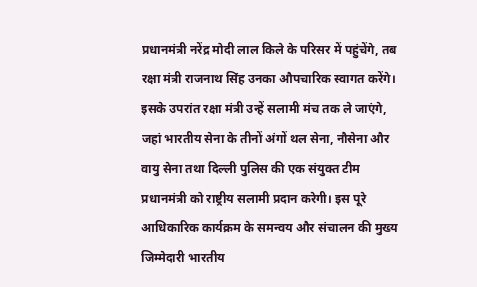प्रधानमंत्री नरेंद्र मोदी लाल किले के परिसर में पहुंचेंगे, तब रक्षा मंत्री राजनाथ सिंह उनका औपचारिक स्वागत करेंगे। इसके उपरांत रक्षा मंत्री उन्हें सलामी मंच तक ले जाएंगे, जहां भारतीय सेना के तीनों अंगों थल सेना, नौसेना और वायु सेना तथा दिल्ली पुलिस की एक संयुक्त टीम प्रधानमंत्री को राष्ट्रीय सलामी प्रदान करेगी। इस पूरे आधिकारिक कार्यक्रम के समन्वय और संचालन की मुख्य जिम्मेदारी भारतीय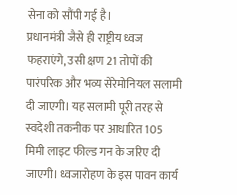सेना को सौंपी गई है।
प्रधानमंत्री जैसे ही राष्ट्रीय ध्वज फहराएंगे, उसी क्षण 21 तोपों की पारंपरिक और भव्य सेरेमोनियल सलामी दी जाएगी। यह सलामी पूरी तरह से स्वदेशी तकनीक पर आधारित 105 मिमी लाइट फील्ड गन के जरिए दी जाएगी। ध्वजारोहण के इस पावन कार्य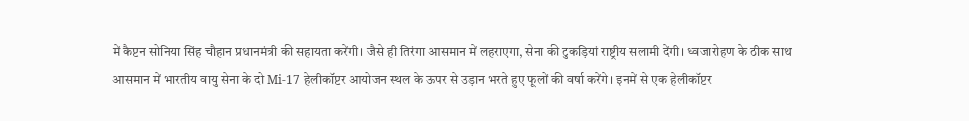में कैप्टन सोनिया सिंह चौहान प्रधानमंत्री की सहायता करेंगी। जैसे ही तिरंगा आसमान में लहराएगा, सेना की टुकड़ियां राष्ट्रीय सलामी देंगी। ध्वजारोहण के ठीक साथ आसमान में भारतीय वायु सेना के दो Mi-17 हेलीकॉप्टर आयोजन स्थल के ऊपर से उड़ान भरते हुए फूलों की वर्षा करेंगे। इनमें से एक हेलीकॉप्टर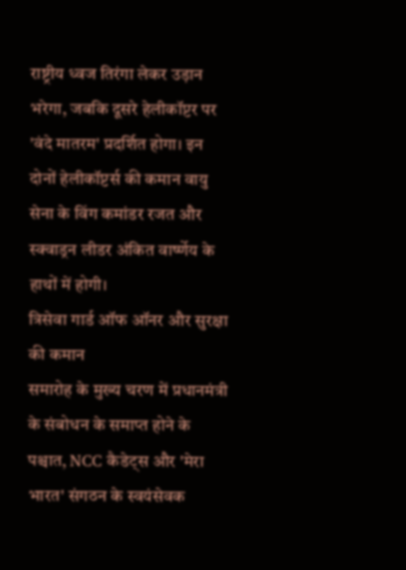राष्ट्रीय ध्वज तिरंगा लेकर उड़ान भरेगा, जबकि दूसरे हेलीकॉप्टर पर 'वंदे मातरम' प्रदर्शित होगा। इन दोनों हेलीकॉप्टर्स की कमान वायु सेना के विंग कमांडर रजत और स्क्वाड्रन लीडर अंकित वार्ष्णेय के हाथों में होगी।
त्रिसेवा गार्ड ऑफ ऑनर और सुरक्षा की कमान
समारोह के मुख्य चरण में प्रधानमंत्री के संबोधन के समाप्त होने के पश्चात, NCC कैडेट्स और 'मेरा भारत' संगठन के स्वयंसेवक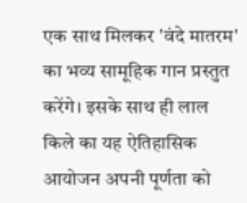एक साथ मिलकर 'वंदे मातरम' का भव्य सामूहिक गान प्रस्तुत करेंगे। इसके साथ ही लाल किले का यह ऐतिहासिक आयोजन अपनी पूर्णता को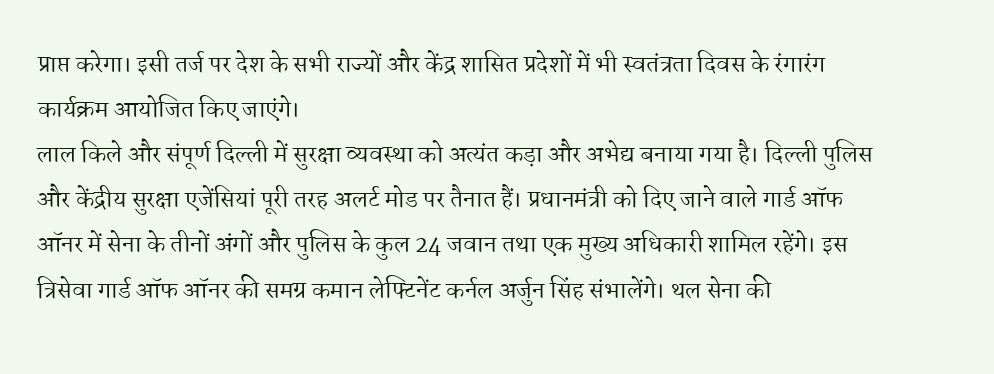प्राप्त करेगा। इसी तर्ज पर देश के सभी राज्यों और केंद्र शासित प्रदेशों में भी स्वतंत्रता दिवस के रंगारंग कार्यक्रम आयोजित किए जाएंगे।
लाल किले और संपूर्ण दिल्ली में सुरक्षा व्यवस्था को अत्यंत कड़ा और अभेद्य बनाया गया है। दिल्ली पुलिस और केंद्रीय सुरक्षा एजेंसियां पूरी तरह अलर्ट मोड पर तैनात हैं। प्रधानमंत्री को दिए जाने वाले गार्ड ऑफ ऑनर में सेना के तीनों अंगों और पुलिस के कुल 24 जवान तथा एक मुख्य अधिकारी शामिल रहेंगे। इस त्रिसेवा गार्ड ऑफ ऑनर की समग्र कमान लेफ्टिनेंट कर्नल अर्जुन सिंह संभालेंगे। थल सेना की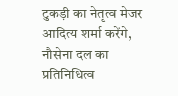टुकड़ी का नेतृत्व मेजर आदित्य शर्मा करेंगे, नौसेना दल का प्रतिनिधित्व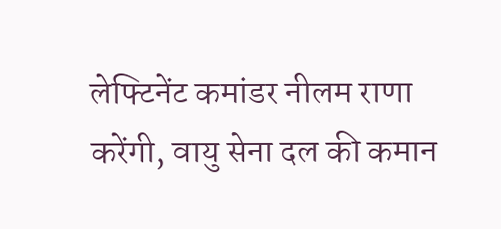लेफ्टिनेंट कमांडर नीलम राणा करेंगी, वायु सेना दल की कमान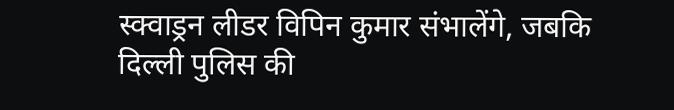स्क्वाड्रन लीडर विपिन कुमार संभालेंगे, जबकि दिल्ली पुलिस की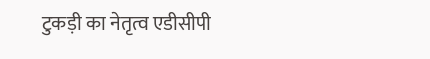टुकड़ी का नेतृत्व एडीसीपी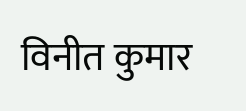विनीत कुमार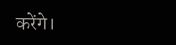करेंगे।